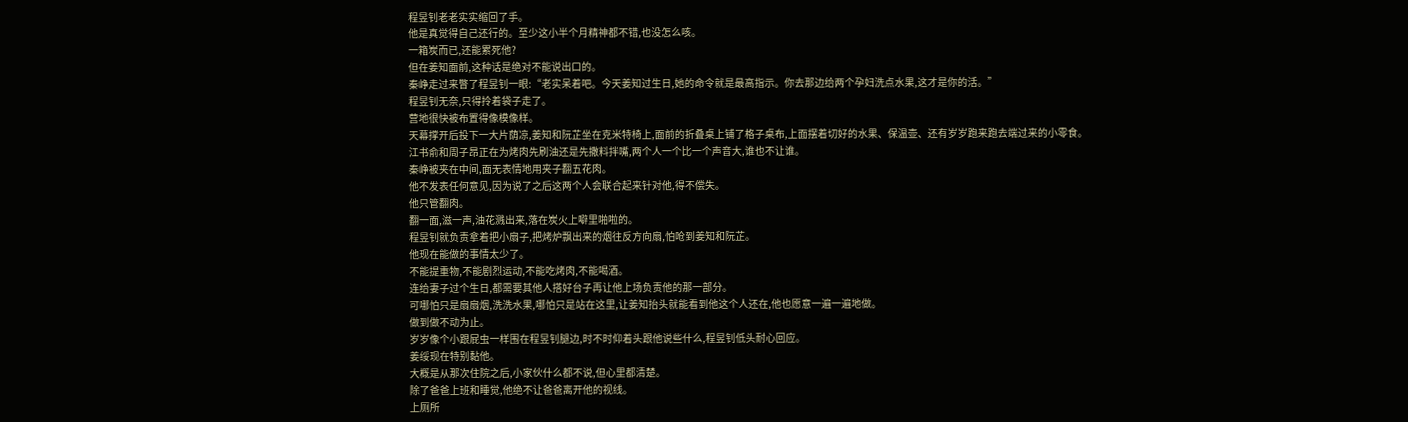程昱钊老老实实缩回了手。
他是真觉得自己还行的。至少这小半个月精神都不错,也没怎么咳。
一箱炭而已,还能累死他?
但在姜知面前,这种话是绝对不能说出口的。
秦峥走过来瞥了程昱钊一眼:“老实呆着吧。今天姜知过生日,她的命令就是最高指示。你去那边给两个孕妇洗点水果,这才是你的活。”
程昱钊无奈,只得拎着袋子走了。
营地很快被布置得像模像样。
天幕撑开后投下一大片荫凉,姜知和阮芷坐在克米特椅上,面前的折叠桌上铺了格子桌布,上面摆着切好的水果、保温壶、还有岁岁跑来跑去端过来的小零食。
江书俞和周子昂正在为烤肉先刷油还是先撒料拌嘴,两个人一个比一个声音大,谁也不让谁。
秦峥被夹在中间,面无表情地用夹子翻五花肉。
他不发表任何意见,因为说了之后这两个人会联合起来针对他,得不偿失。
他只管翻肉。
翻一面,滋一声,油花溅出来,落在炭火上噼里啪啦的。
程昱钊就负责拿着把小扇子,把烤炉飘出来的烟往反方向扇,怕呛到姜知和阮芷。
他现在能做的事情太少了。
不能提重物,不能剧烈运动,不能吃烤肉,不能喝酒。
连给妻子过个生日,都需要其他人搭好台子再让他上场负责他的那一部分。
可哪怕只是扇扇烟,洗洗水果,哪怕只是站在这里,让姜知抬头就能看到他这个人还在,他也愿意一遍一遍地做。
做到做不动为止。
岁岁像个小跟屁虫一样围在程昱钊腿边,时不时仰着头跟他说些什么,程昱钊低头耐心回应。
姜绥现在特别黏他。
大概是从那次住院之后,小家伙什么都不说,但心里都清楚。
除了爸爸上班和睡觉,他绝不让爸爸离开他的视线。
上厕所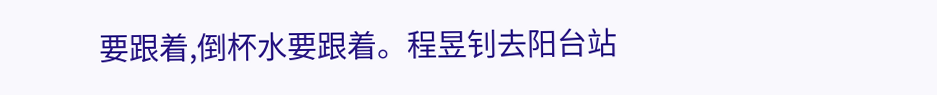要跟着,倒杯水要跟着。程昱钊去阳台站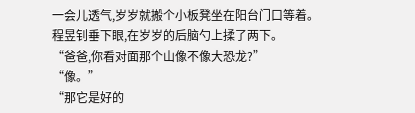一会儿透气,岁岁就搬个小板凳坐在阳台门口等着。
程昱钊垂下眼,在岁岁的后脑勺上揉了两下。
“爸爸,你看对面那个山像不像大恐龙?”
“像。”
“那它是好的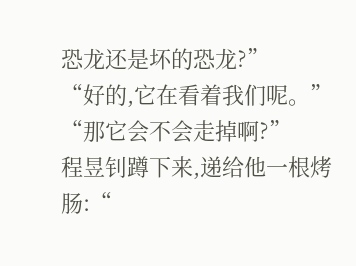恐龙还是坏的恐龙?”
“好的,它在看着我们呢。”
“那它会不会走掉啊?”
程昱钊蹲下来,递给他一根烤肠:“